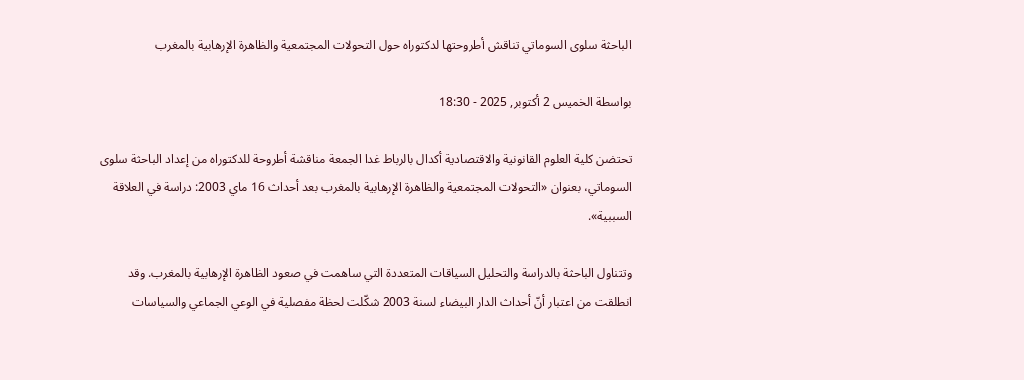الباحثة سلوى السوماتي تناقش أطروحتها لدكتوراه حول التحولات المجتمعية والظاهرة الإرهابية بالمغرب

بواسطة الخميس 2 أكتوبر, 2025 - 18:30

تحتضن كلية العلوم القانونية والاقتصادية أكدال بالرباط غدا الجمعة مناقشة أطروحة للدكتوراه من إعداد الباحثة سلوى السوماتي، بعنوان «التحولات المجتمعية والظاهرة الإرهابية بالمغرب بعد أحداث 16 ماي 2003: دراسة في العلاقة السببية».

وتتناول الباحثة بالدراسة والتحليل السياقات المتعددة التي ساهمت في صعود الظاهرة الإرهابية بالمغرب. وقد انطلقت من اعتبار أنّ أحداث الدار البيضاء لسنة 2003 شكّلت لحظة مفصلية في الوعي الجماعي والسياسات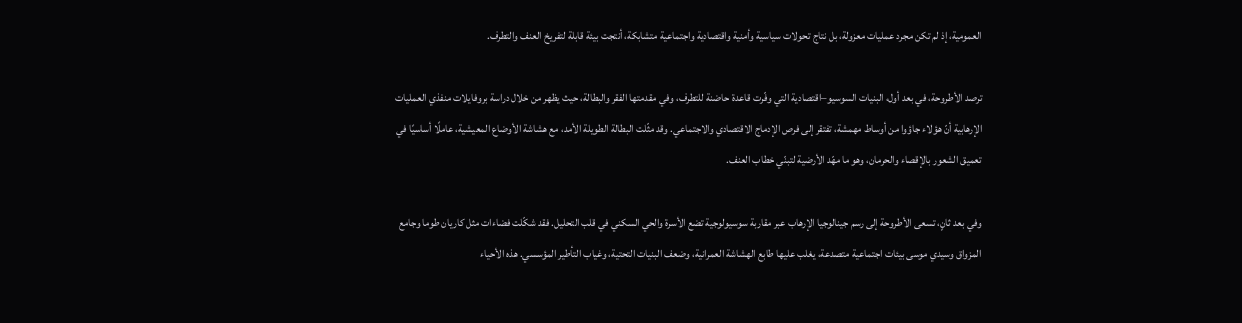العمومية، إذ لم تكن مجرد عمليات معزولة، بل نتاج تحولات سياسية وأمنية واقتصادية واجتماعية متشابكة، أنتجت بيئة قابلة لتفريخ العنف والتطرف.

ترصد الأطروحة، في بعد أول، البنيات السوسيو–اقتصادية التي وفّرت قاعدة حاضنة للتطرف، وفي مقدمتها الفقر والبطالة، حيث يظهر من خلال دراسة بروفايلات منفذي العمليات الإرهابية أنّ هؤلاء جاؤوا من أوساط مهمشة، تفتقر إلى فرص الإدماج الاقتصادي والاجتماعي. وقد مثّلت البطالة الطويلة الأمد، مع هشاشة الأوضاع المعيشية، عاملًا أساسيًا في تعميق الشعور بالإقصاء والحرمان، وهو ما مهّد الأرضية لتبنّي خطاب العنف.

وفي بعد ثانٍ، تسعى الأطروحة إلى رسم جينالوجيا الإرهاب عبر مقاربة سوسيولوجية تضع الأسرة والحي السكني في قلب التحليل. فقد شكّلت فضاءات مثل كاريان طوما وجامع المزواق وسيدي موسى بيئات اجتماعية متصدعة، يغلب عليها طابع الهشاشة العمرانية، وضعف البنيات التحتية، وغياب التأطير المؤسسي. هذه الأحياء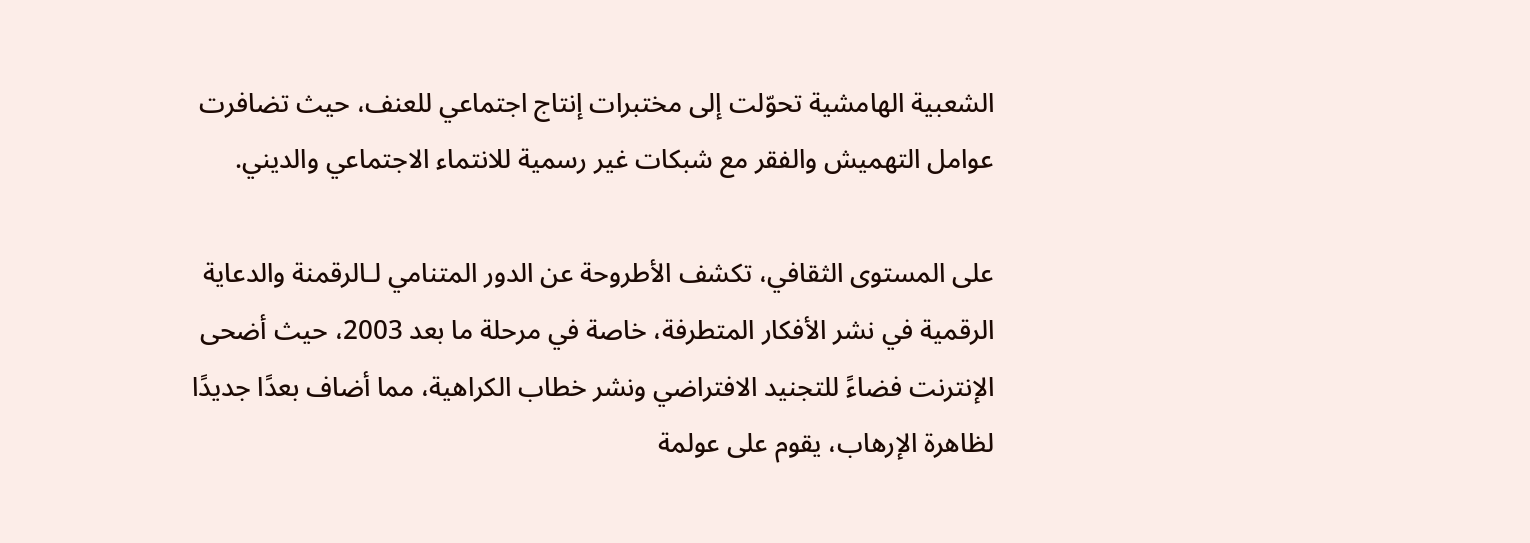الشعبية الهامشية تحوّلت إلى مختبرات إنتاج اجتماعي للعنف، حيث تضافرت عوامل التهميش والفقر مع شبكات غير رسمية للانتماء الاجتماعي والديني.

على المستوى الثقافي، تكشف الأطروحة عن الدور المتنامي لـالرقمنة والدعاية الرقمية في نشر الأفكار المتطرفة، خاصة في مرحلة ما بعد 2003، حيث أضحى الإنترنت فضاءً للتجنيد الافتراضي ونشر خطاب الكراهية، مما أضاف بعدًا جديدًا لظاهرة الإرهاب، يقوم على عولمة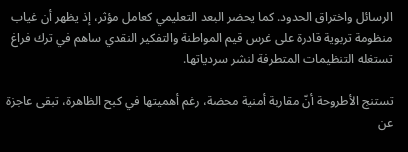الرسائل واختراق الحدود. كما يحضر البعد التعليمي كعامل مؤثر، إذ يظهر أن غياب منظومة تربوية قادرة على غرس قيم المواطنة والتفكير النقدي ساهم في ترك فراغ تستغله التنظيمات المتطرفة لنشر سردياتها.

تستنج الأطروحة أنّ مقاربة أمنية محضة، رغم أهميتها في كبح الظاهرة، تبقى عاجزة عن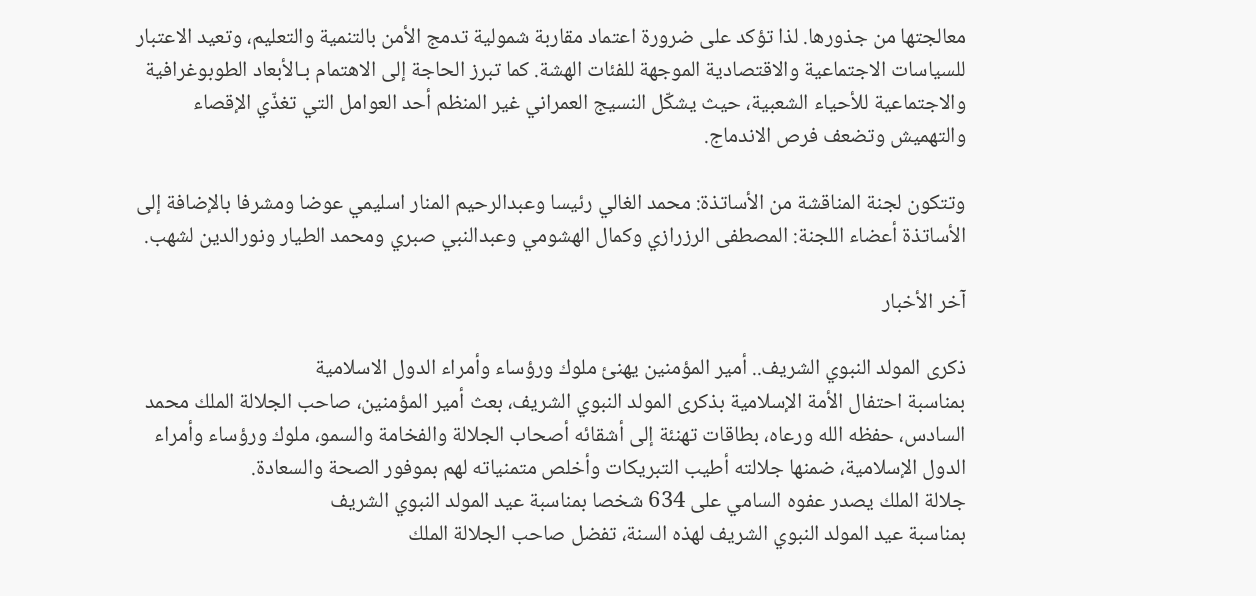معالجتها من جذورها. لذا تؤكد على ضرورة اعتماد مقاربة شمولية تدمج الأمن بالتنمية والتعليم، وتعيد الاعتبار للسياسات الاجتماعية والاقتصادية الموجهة للفئات الهشة. كما تبرز الحاجة إلى الاهتمام بـالأبعاد الطوبوغرافية والاجتماعية للأحياء الشعبية، حيث يشكّل النسيج العمراني غير المنظم أحد العوامل التي تغذّي الإقصاء والتهميش وتضعف فرص الاندماج.

وتتكون لجنة المناقشة من الأساتذة: محمد الغالي رئيسا وعبدالرحيم المنار اسليمي عوضا ومشرفا بالإضافة إلى الأساتذة أعضاء اللجنة: المصطفى الرزرازي وكمال الهشومي وعبدالنبي صبري ومحمد الطيار ونورالدين لشهب.

آخر الأخبار

ذكرى المولد النبوي الشريف.. أمير المؤمنين يهنئ ملوك ورؤساء وأمراء الدول الاسلامية
بمناسبة احتفال الأمة الإسلامية بذكرى المولد النبوي الشريف، بعث أمير المؤمنين، صاحب الجلالة الملك محمد السادس، حفظه الله ورعاه، بطاقات تهنئة إلى أشقائه أصحاب الجلالة والفخامة والسمو، ملوك ورؤساء وأمراء الدول الإسلامية، ضمنها جلالته أطيب التبريكات وأخلص متمنياته لهم بموفور الصحة والسعادة.
جلالة الملك يصدر عفوه السامي على 634 شخصا بمناسبة عيد المولد النبوي الشريف
بمناسبة عيد المولد النبوي الشريف لهذه السنة، تفضل صاحب الجلالة الملك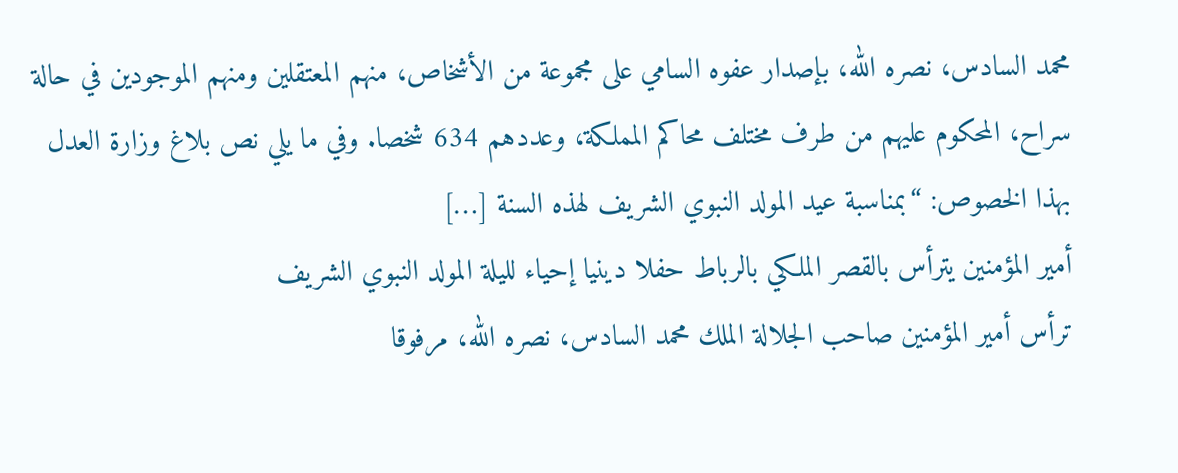محمد السادس، نصره الله، بإصدار عفوه السامي على مجموعة من الأشخاص، منهم المعتقلين ومنهم الموجودين في حالة سراح، المحكوم عليهم من طرف مختلف محاكم المملكة، وعددهم 634 شخصا. وفي ما يلي نص بلاغ وزارة العدل بهذا الخصوص: “بمناسبة عيد المولد النبوي الشريف لهذه السنة […]
أمير المؤمنين يترأس بالقصر الملكي بالرباط حفلا دينيا إحياء لليلة المولد النبوي الشريف
ترأس أمير المؤمنين صاحب الجلالة الملك محمد السادس، نصره الله، مرفوقا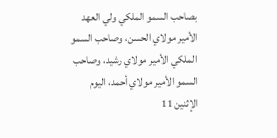بصاحب السمو الملكي ولي العهد الأمير مولاي الحسن، وصاحب السمو الملكي الأمير مولاي رشيد، وصاحب السمو الأمير مولاي أحمد، اليوم الإثنين 11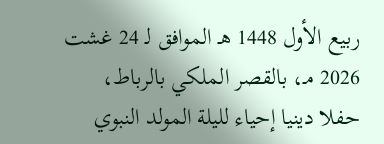ربيع الأول 1448 هـ الموافق لـ 24 غشت 2026 مـ، بالقصر الملكي بالرباط، حفلا دينيا إحياء لليلة المولد النبوي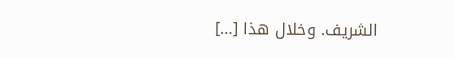الشريف. وخلال هذا […]